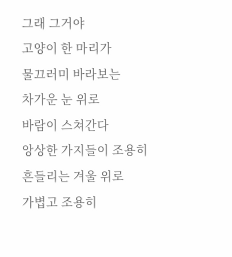그래 그거야
고양이 한 마리가
물끄러미 바라보는
차가운 눈 위로
바람이 스쳐간다
앙상한 가지들이 조용히
흔들리는 겨울 위로
가볍고 조용히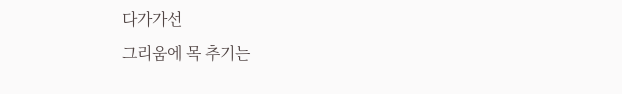다가가선
그리움에 목 추기는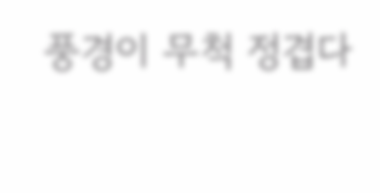풍경이 무척 정겹다